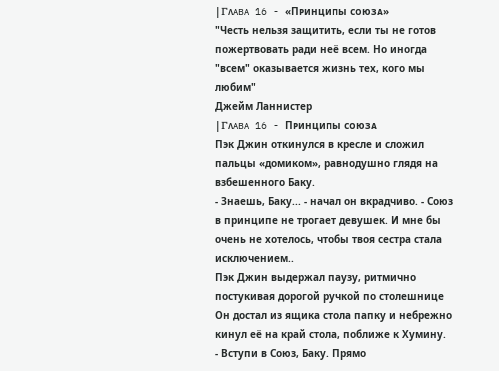|Ꮁᴧᴀʙᴀ 16 - «Пᴩинциᴨы ᴄᴏюɜᴀ»
"Честь нельзя защитить, если ты не готов пожертвовать ради неё всем. Но иногда "всем" оказывается жизнь тех, кого мы любим"
Джейм Ланнистер
|Ꮁᴧᴀʙᴀ 16 - Пᴩинциᴨы ᴄᴏюɜᴀ
Пэк Джин откинулся в кресле и сложил пальцы «домиком», равнодушно глядя на взбешенного Баку.
- Знаешь, Баку... - начал он вкрадчиво. - Союз в принципе не трогает девушек. И мне бы очень не хотелось, чтобы твоя сестра стала исключением..
Пэк Джин выдержал паузу, ритмично постукивая дорогой ручкой по столешнице
Он достал из ящика стола папку и небрежно кинул её на край стола, поближе к Хумину.
- Вступи в Союз, Баку. Прямо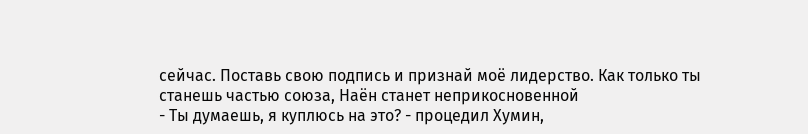сейчас. Поставь свою подпись и признай моё лидерство. Как только ты станешь частью союза, Наён станет неприкосновенной
- Ты думаешь, я куплюсь на это? - процедил Хумин,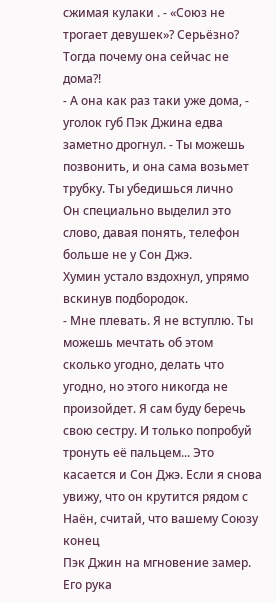сжимая кулаки . - «Союз не трогает девушек»? Серьёзно? Тогда почему она сейчас не дома?!
- А она как раз таки уже дома, - уголок губ Пэк Джина едва заметно дрогнул. - Ты можешь позвонить, и она сама возьмет трубку. Ты убедишься лично
Он специально выделил это слово, давая понять, телефон больше не у Сон Джэ.
Хумин устало вздохнул, упрямо вскинув подбородок.
- Мне плевать. Я не вступлю. Ты можешь мечтать об этом сколько угодно, делать что угодно, но этого никогда не произойдет. Я сам буду беречь свою сестру. И только попробуй тронуть её пальцем... Это касается и Сон Джэ. Если я снова увижу, что он крутится рядом с Наён, считай, что вашему Союзу конец
Пэк Джин на мгновение замер. Его рука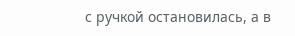с ручкой остановилась, а в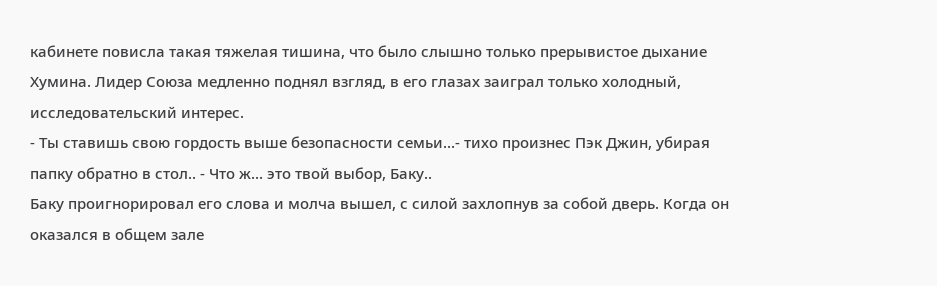кабинете повисла такая тяжелая тишина, что было слышно только прерывистое дыхание Хумина. Лидер Союза медленно поднял взгляд, в его глазах заиграл только холодный, исследовательский интерес.
- Ты ставишь свою гордость выше безопасности семьи...- тихо произнес Пэк Джин, убирая папку обратно в стол.. - Что ж... это твой выбор, Баку..
Баку проигнорировал его слова и молча вышел, с силой захлопнув за собой дверь. Когда он оказался в общем зале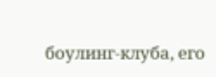боулинг-клуба, его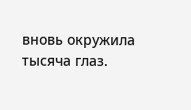вновь окружила тысяча глаз.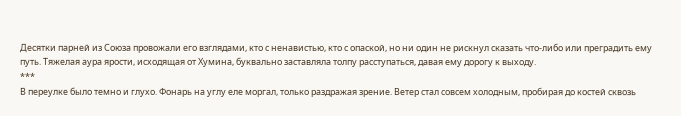Десятки парней из Союза провожали его взглядами, кто с ненавистью, кто с опаской, но ни один не рискнул сказать что-либо или преградить ему путь. Тяжелая аура ярости, исходящая от Хумина, буквально заставляла толпу расступаться, давая ему дорогу к выходу.
***
В переулке было темно и глухо. Фонарь на углу еле моргал, только раздражая зрение. Ветер стал совсем холодным, пробирая до костей сквозь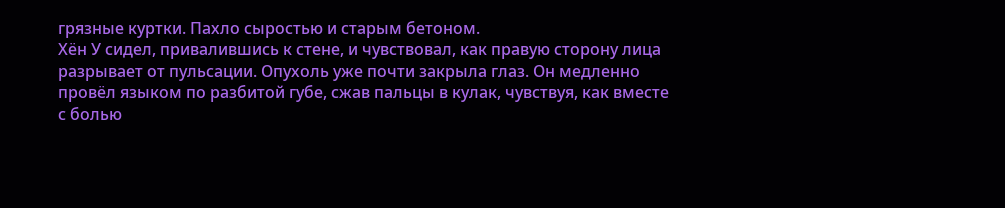грязные куртки. Пахло сыростью и старым бетоном.
Хён У сидел, привалившись к стене, и чувствовал, как правую сторону лица разрывает от пульсации. Опухоль уже почти закрыла глаз. Он медленно провёл языком по разбитой губе, сжав пальцы в кулак, чувствуя, как вместе с болью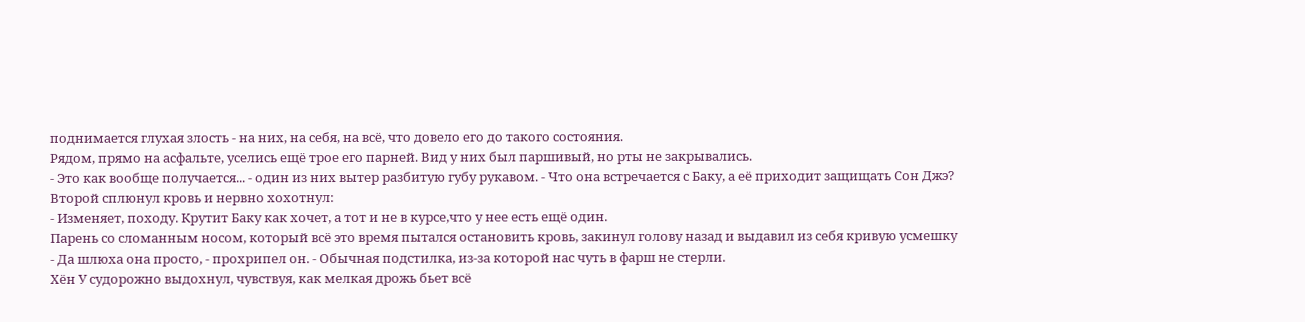поднимается глухая злость - на них, на себя, на всё, что довело его до такого состояния.
Рядом, прямо на асфальте, уселись ещё трое его парней. Вид у них был паршивый, но рты не закрывались.
- Это как вообще получается... - один из них вытер разбитую губу рукавом. - Что она встречается с Баку, а её приходит защищать Сон Джэ?
Второй сплюнул кровь и нервно хохотнул:
- Изменяет, походу. Крутит Баку как хочет, а тот и не в курсе,что у нее есть ещё один.
Парень со сломанным носом, который всё это время пытался остановить кровь, закинул голову назад и выдавил из себя кривую усмешку
- Да шлюха она просто, - прохрипел он. - Обычная подстилка, из-за которой нас чуть в фарш не стерли.
Хён У судорожно выдохнул, чувствуя, как мелкая дрожь бьет всё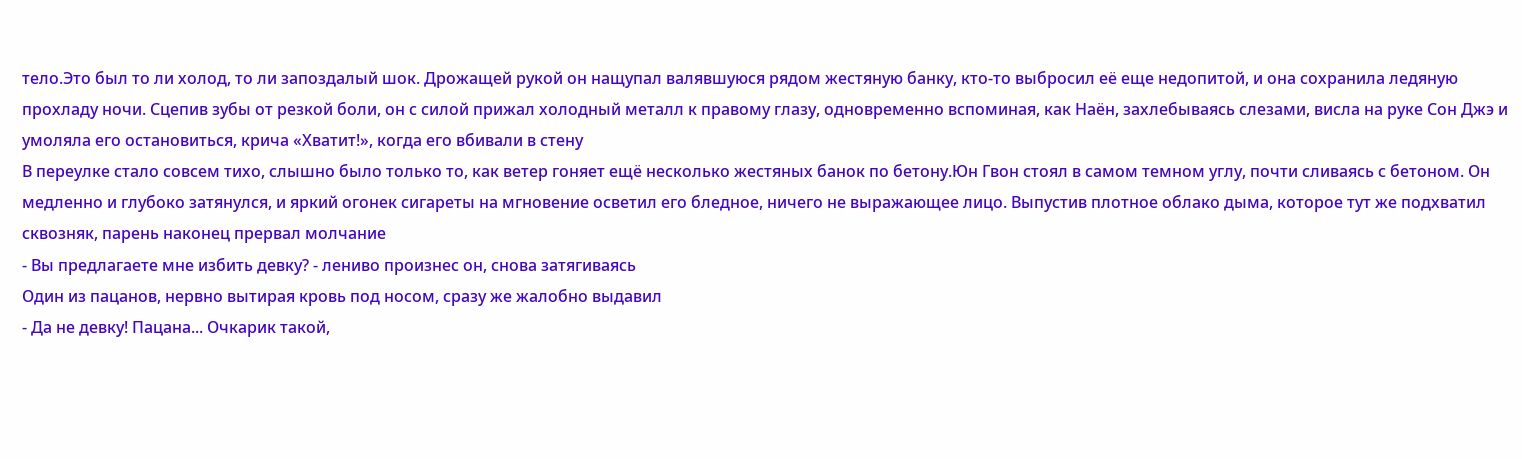тело.Это был то ли холод, то ли запоздалый шок. Дрожащей рукой он нащупал валявшуюся рядом жестяную банку, кто-то выбросил её еще недопитой, и она сохранила ледяную прохладу ночи. Сцепив зубы от резкой боли, он с силой прижал холодный металл к правому глазу, одновременно вспоминая, как Наён, захлебываясь слезами, висла на руке Сон Джэ и умоляла его остановиться, крича «Хватит!», когда его вбивали в стену
В переулке стало совсем тихо, слышно было только то, как ветер гоняет ещё несколько жестяных банок по бетону.Юн Гвон стоял в самом темном углу, почти сливаясь с бетоном. Он медленно и глубоко затянулся, и яркий огонек сигареты на мгновение осветил его бледное, ничего не выражающее лицо. Выпустив плотное облако дыма, которое тут же подхватил сквозняк, парень наконец прервал молчание
- Вы предлагаете мне избить девку? - лениво произнес он, снова затягиваясь
Один из пацанов, нервно вытирая кровь под носом, сразу же жалобно выдавил
- Да не девку! Пацана... Очкарик такой,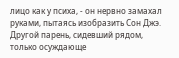лицо как у психа, - он нервно замахал руками, пытаясь изобразить Сон Джэ.
Другой парень, сидевший рядом, только осуждающе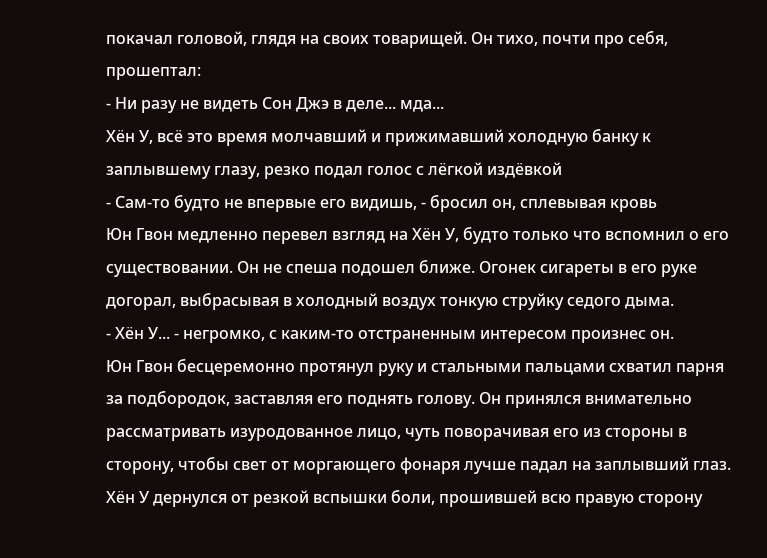покачал головой, глядя на своих товарищей. Он тихо, почти про себя, прошептал:
- Ни разу не видеть Сон Джэ в деле... мда...
Хён У, всё это время молчавший и прижимавший холодную банку к заплывшему глазу, резко подал голос с лёгкой издёвкой
- Сам-то будто не впервые его видишь, - бросил он, сплевывая кровь
Юн Гвон медленно перевел взгляд на Хён У, будто только что вспомнил о его существовании. Он не спеша подошел ближе. Огонек сигареты в его руке догорал, выбрасывая в холодный воздух тонкую струйку седого дыма.
- Хён У... - негромко, с каким-то отстраненным интересом произнес он.
Юн Гвон бесцеремонно протянул руку и стальными пальцами схватил парня за подбородок, заставляя его поднять голову. Он принялся внимательно рассматривать изуродованное лицо, чуть поворачивая его из стороны в сторону, чтобы свет от моргающего фонаря лучше падал на заплывший глаз.
Хён У дернулся от резкой вспышки боли, прошившей всю правую сторону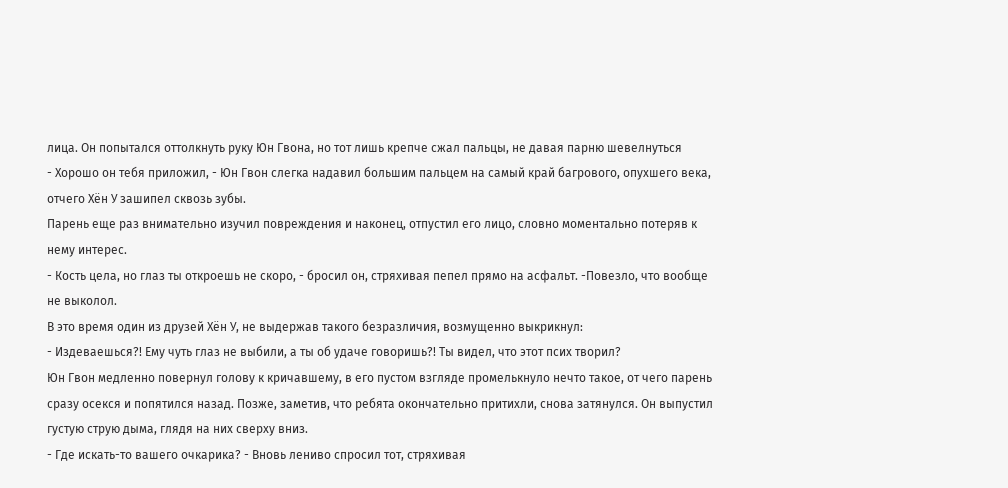лица. Он попытался оттолкнуть руку Юн Гвона, но тот лишь крепче сжал пальцы, не давая парню шевелнуться
- Хорошо он тебя приложил, - Юн Гвон слегка надавил большим пальцем на самый край багрового, опухшего века, отчего Хён У зашипел сквозь зубы.
Парень еще раз внимательно изучил повреждения и наконец, отпустил его лицо, словно моментально потеряв к нему интерес.
- Кость цела, но глаз ты откроешь не скоро, - бросил он, стряхивая пепел прямо на асфальт. -Повезло, что вообще не выколол.
В это время один из друзей Хён У, не выдержав такого безразличия, возмущенно выкрикнул:
- Издеваешься?! Ему чуть глаз не выбили, а ты об удаче говоришь?! Ты видел, что этот псих творил?
Юн Гвон медленно повернул голову к кричавшему, в его пустом взгляде промелькнуло нечто такое, от чего парень сразу осекся и попятился назад. Позже, заметив, что ребята окончательно притихли, снова затянулся. Он выпустил густую струю дыма, глядя на них сверху вниз.
- Где искать-то вашего очкарика? - Вновь лениво спросил тот, стряхивая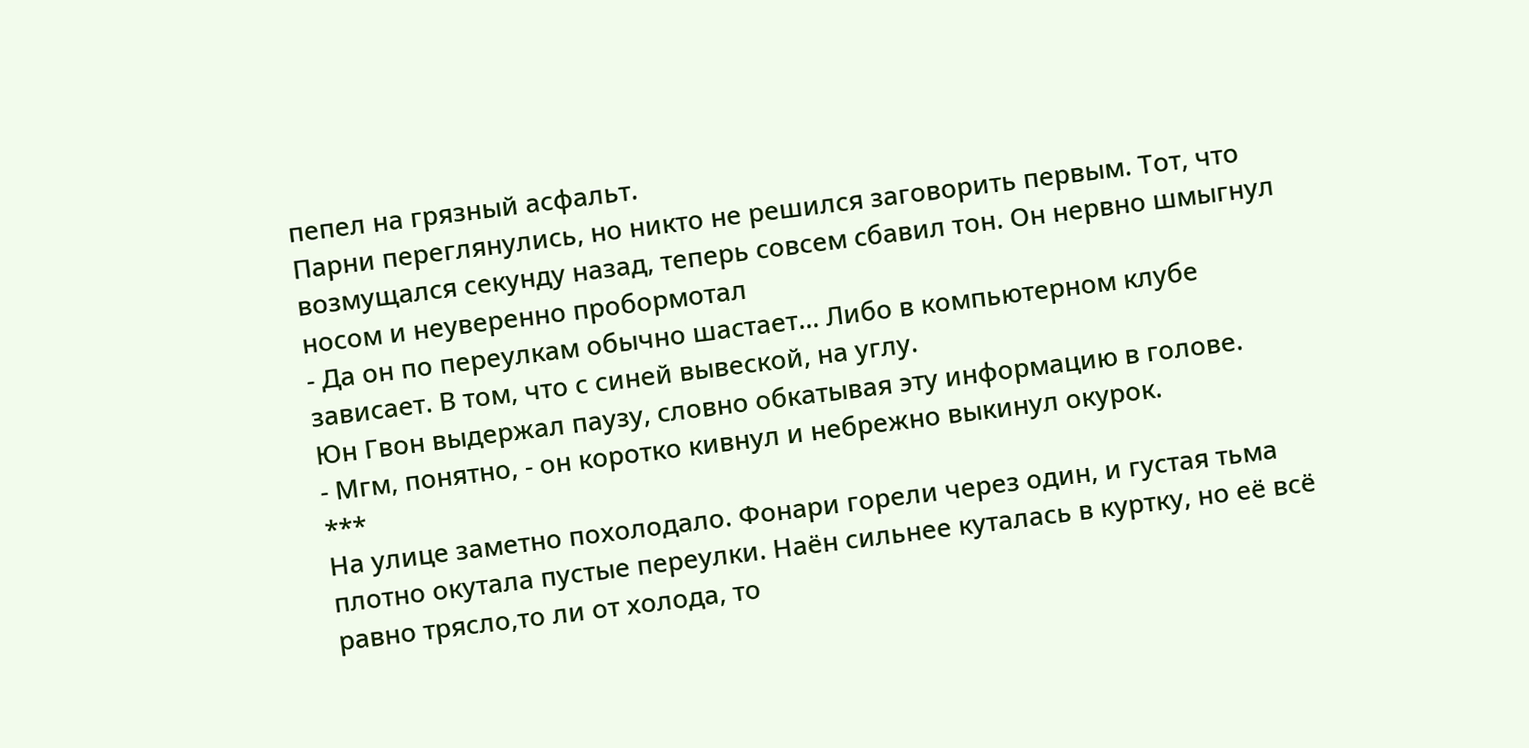пепел на грязный асфальт.
Парни переглянулись, но никто не решился заговорить первым. Тот, что возмущался секунду назад, теперь совсем сбавил тон. Он нервно шмыгнул носом и неуверенно пробормотал
- Да он по переулкам обычно шастает... Либо в компьютерном клубе зависает. В том, что с синей вывеской, на углу.
Юн Гвон выдержал паузу, словно обкатывая эту информацию в голове.
- Мгм, понятно, - он коротко кивнул и небрежно выкинул окурок.
***
На улице заметно похолодало. Фонари горели через один, и густая тьма плотно окутала пустые переулки. Наён сильнее куталась в куртку, но её всё равно трясло,то ли от холода, то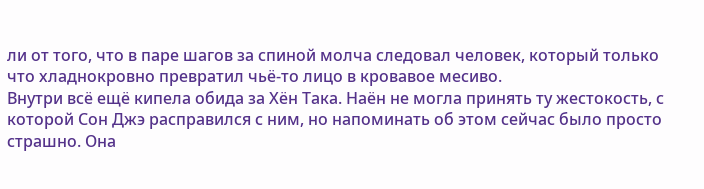ли от того, что в паре шагов за спиной молча следовал человек, который только что хладнокровно превратил чьё-то лицо в кровавое месиво.
Внутри всё ещё кипела обида за Хён Така. Наён не могла принять ту жестокость, с которой Сон Джэ расправился с ним, но напоминать об этом сейчас было просто страшно. Она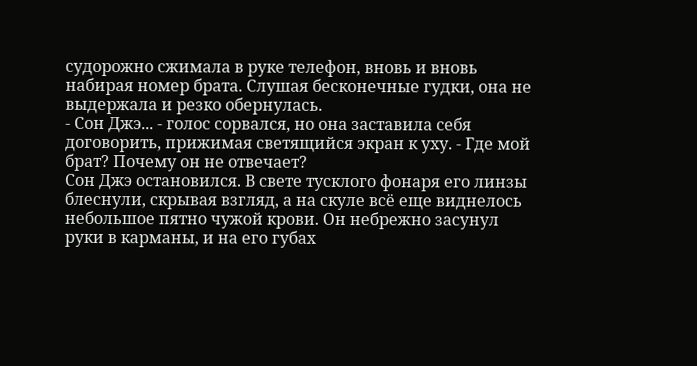судорожно сжимала в руке телефон, вновь и вновь набирая номер брата. Слушая бесконечные гудки, она не выдержала и резко обернулась.
- Сон Джэ... - голос сорвался, но она заставила себя договорить, прижимая светящийся экран к уху. - Где мой брат? Почему он не отвечает?
Сон Джэ остановился. В свете тусклого фонаря его линзы блеснули, скрывая взгляд, а на скуле всё еще виднелось небольшое пятно чужой крови. Он небрежно засунул руки в карманы, и на его губах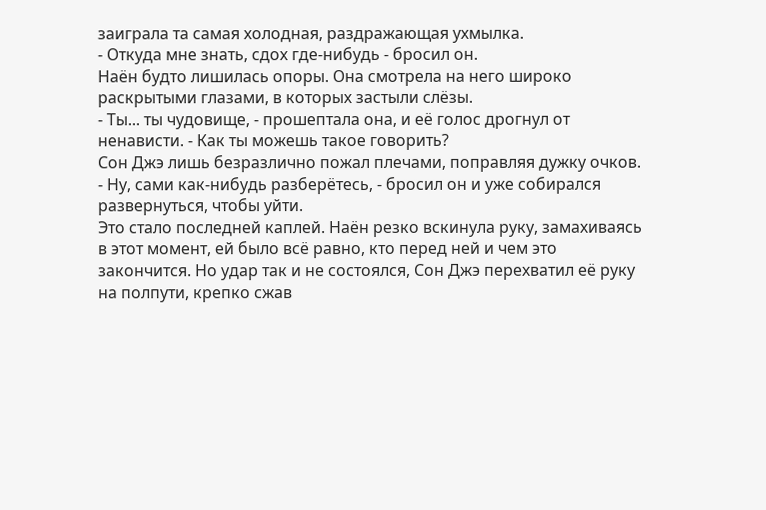заиграла та самая холодная, раздражающая ухмылка.
- Откуда мне знать, сдох где-нибудь - бросил он.
Наён будто лишилась опоры. Она смотрела на него широко раскрытыми глазами, в которых застыли слёзы.
- Ты... ты чудовище, - прошептала она, и её голос дрогнул от ненависти. - Как ты можешь такое говорить?
Сон Джэ лишь безразлично пожал плечами, поправляя дужку очков.
- Ну, сами как-нибудь разберётесь, - бросил он и уже собирался развернуться, чтобы уйти.
Это стало последней каплей. Наён резко вскинула руку, замахиваясь в этот момент, ей было всё равно, кто перед ней и чем это закончится. Но удар так и не состоялся, Сон Джэ перехватил её руку на полпути, крепко сжав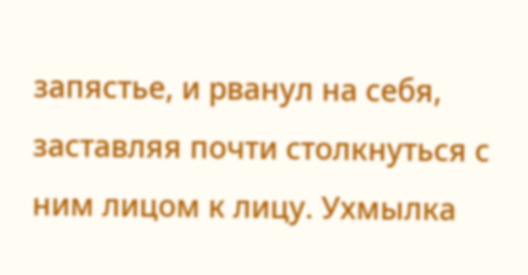запястье, и рванул на себя, заставляя почти столкнуться с ним лицом к лицу. Ухмылка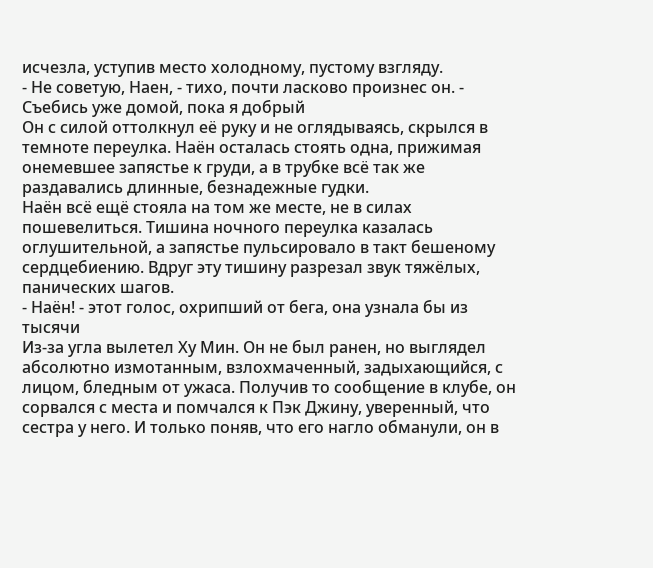исчезла, уступив место холодному, пустому взгляду.
- Не советую, Наен, - тихо, почти ласково произнес он. - Съебись уже домой, пока я добрый
Он с силой оттолкнул её руку и не оглядываясь, скрылся в темноте переулка. Наён осталась стоять одна, прижимая онемевшее запястье к груди, а в трубке всё так же раздавались длинные, безнадежные гудки.
Наён всё ещё стояла на том же месте, не в силах пошевелиться. Тишина ночного переулка казалась оглушительной, а запястье пульсировало в такт бешеному сердцебиению. Вдруг эту тишину разрезал звук тяжёлых, панических шагов.
- Наён! - этот голос, охрипший от бега, она узнала бы из тысячи
Из-за угла вылетел Ху Мин. Он не был ранен, но выглядел абсолютно измотанным, взлохмаченный, задыхающийся, с лицом, бледным от ужаса. Получив то сообщение в клубе, он сорвался с места и помчался к Пэк Джину, уверенный, что сестра у него. И только поняв, что его нагло обманули, он в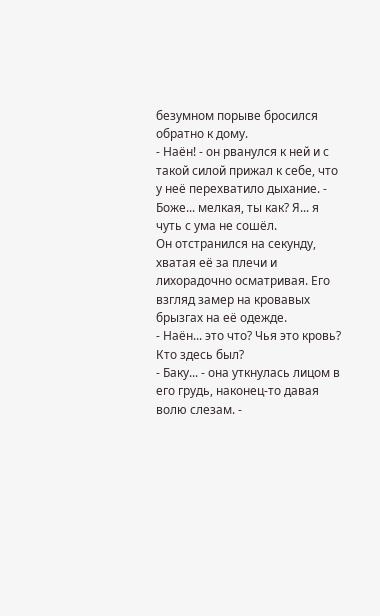безумном порыве бросился обратно к дому.
- Наён! - он рванулся к ней и с такой силой прижал к себе, что у неё перехватило дыхание. - Боже... мелкая, ты как? Я... я чуть с ума не сошёл.
Он отстранился на секунду, хватая её за плечи и лихорадочно осматривая. Его взгляд замер на кровавых брызгах на её одежде.
- Наён... это что? Чья это кровь? Кто здесь был?
- Баку... - она уткнулась лицом в его грудь, наконец-то давая волю слезам. -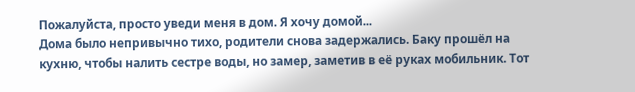Пожалуйста, просто уведи меня в дом. Я хочу домой...
Дома было непривычно тихо, родители снова задержались. Баку прошёл на кухню, чтобы налить сестре воды, но замер, заметив в её руках мобильник. Тот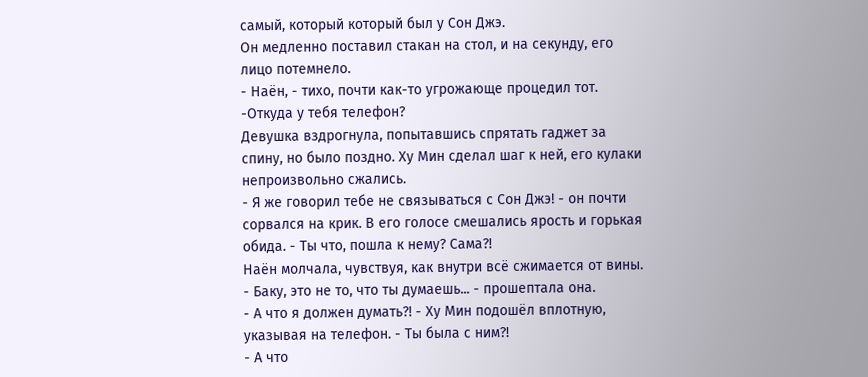самый, который который был у Сон Джэ.
Он медленно поставил стакан на стол, и на секунду, его лицо потемнело.
- Наён, - тихо, почти как-то угрожающе процедил тот. -Откуда у тебя телефон?
Девушка вздрогнула, попытавшись спрятать гаджет за спину, но было поздно. Ху Мин сделал шаг к ней, его кулаки непроизвольно сжались.
- Я же говорил тебе не связываться с Сон Джэ! - он почти сорвался на крик. В его голосе смешались ярость и горькая обида. - Ты что, пошла к нему? Сама?!
Наён молчала, чувствуя, как внутри всё сжимается от вины.
- Баку, это не то, что ты думаешь... - прошептала она.
- А что я должен думать?! - Ху Мин подошёл вплотную, указывая на телефон. - Ты была с ним?!
- А что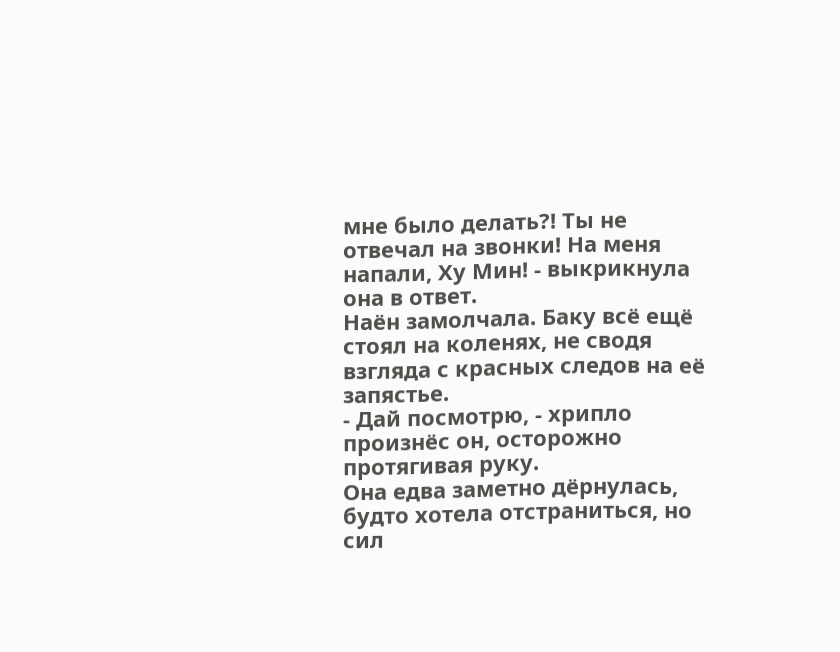мне было делать?! Ты не отвечал на звонки! На меня напали, Ху Мин! - выкрикнула она в ответ.
Наён замолчала. Баку всё ещё стоял на коленях, не сводя взгляда с красных следов на её запястье.
- Дай посмотрю, - хрипло произнёс он, осторожно протягивая руку.
Она едва заметно дёрнулась, будто хотела отстраниться, но сил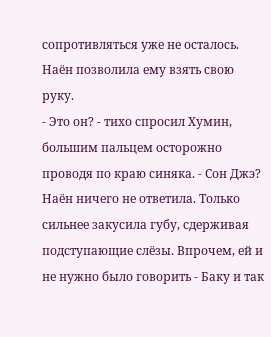сопротивляться уже не осталось. Наён позволила ему взять свою руку.
- Это он? - тихо спросил Хумин, большим пальцем осторожно проводя по краю синяка. - Сон Джэ?
Наён ничего не ответила. Только сильнее закусила губу, сдерживая подступающие слёзы. Впрочем, ей и не нужно было говорить - Баку и так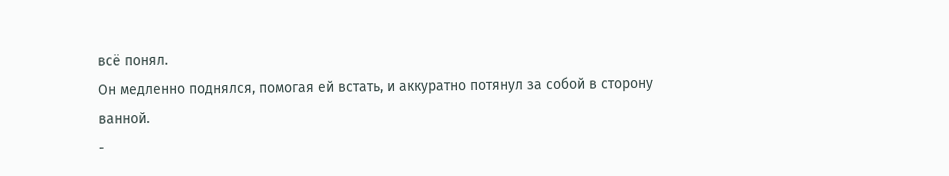всё понял.
Он медленно поднялся, помогая ей встать, и аккуратно потянул за собой в сторону ванной.
-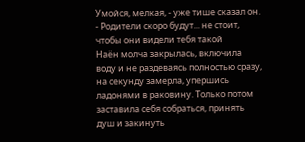Умойся, мелкая, - уже тише сказал он. - Родители скоро будут... не стоит, чтобы они видели тебя такой
Наён молча закрылась, включила воду и не раздеваясь полностью сразу, на секунду замерла, упершись ладонями в раковину. Только потом заставила себя собраться, принять душ и закинуть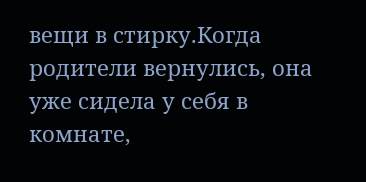вещи в стирку.Когда родители вернулись, она уже сидела у себя в комнате,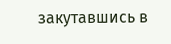закутавшись в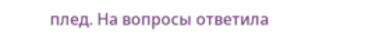плед. На вопросы ответила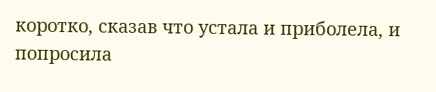коротко, сказав что устала и приболела, и попросила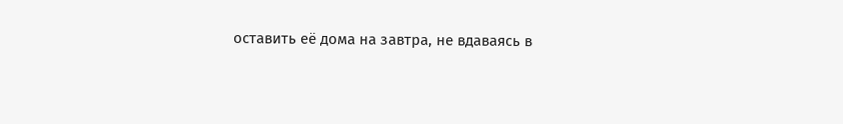оставить её дома на завтра, не вдаваясь в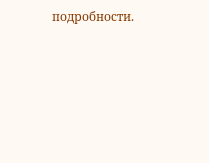подробности.